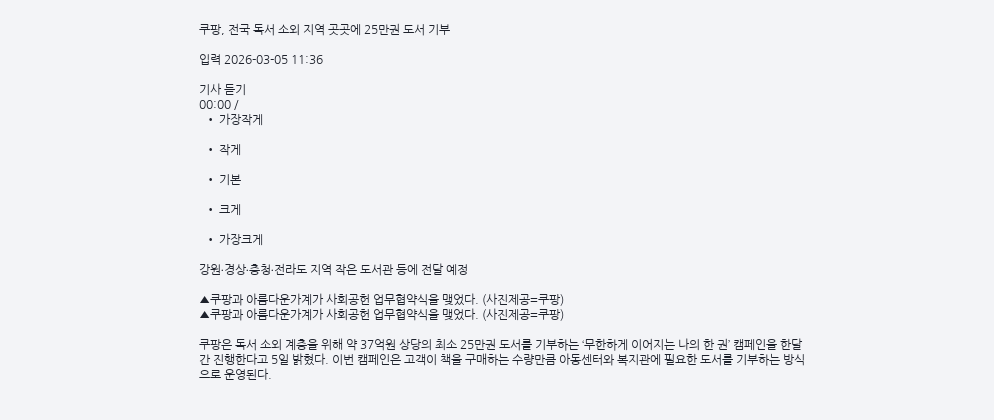쿠팡, 전국 독서 소외 지역 곳곳에 25만권 도서 기부

입력 2026-03-05 11:36

기사 듣기
00:00 /
  • 가장작게

  • 작게

  • 기본

  • 크게

  • 가장크게

강원∙경상∙충청∙전라도 지역 작은 도서관 등에 전달 예정

▲쿠팡과 아름다운가계가 사회공헌 업무협약식을 맺었다. (사진제공=쿠팡)
▲쿠팡과 아름다운가계가 사회공헌 업무협약식을 맺었다. (사진제공=쿠팡)

쿠팡은 독서 소외 계층을 위해 약 37억원 상당의 최소 25만권 도서를 기부하는 ‘무한하게 이어지는 나의 한 권’ 캠페인을 한달간 진행한다고 5일 밝혔다. 이번 캠페인은 고객이 책을 구매하는 수량만큼 아동센터와 복지관에 필요한 도서를 기부하는 방식으로 운영된다.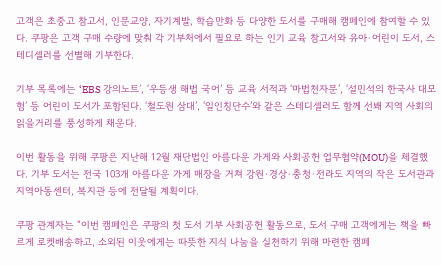고객은 초중고 참고서, 인문교양, 자기계발, 학습만화 등 다양한 도서를 구매해 캠페인에 참여할 수 있다. 쿠팡은 고객 구매 수량에 맞춰 각 기부처에서 필요로 하는 인기 교육 참고서와 유아·어린이 도서, 스테디셀러를 선별해 기부한다.

기부 목록에는 ‘EBS 강의노트’, ‘우등생 해법 국어’ 등 교육 서적과 ‘마법천자문’, ‘설민석의 한국사 대모험’ 등 어린이 도서가 포함된다. ‘철도원 삼대’, ‘일인칭단수’와 같은 스테디셀러도 함께 선봬 지역 사회의 읽을거리를 풍성하게 채운다.

이번 활동을 위해 쿠팡은 지난해 12월 재단법인 아름다운 가게와 사회공헌 업무협약(MOU)을 체결했다. 기부 도서는 전국 103개 아름다운 가게 매장을 거쳐 강원∙경상∙충청∙전라도 지역의 작은 도서관과 지역아동센터, 복지관 등에 전달될 계획이다.

쿠팡 관계자는 “이번 캠페인은 쿠팡의 첫 도서 기부 사회공헌 활동으로, 도서 구매 고객에게는 책을 빠르게 로켓배송하고, 소외된 이웃에게는 따뜻한 지식 나눔을 실천하기 위해 마련한 캠페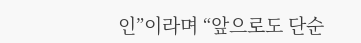인”이라며 “앞으로도 단순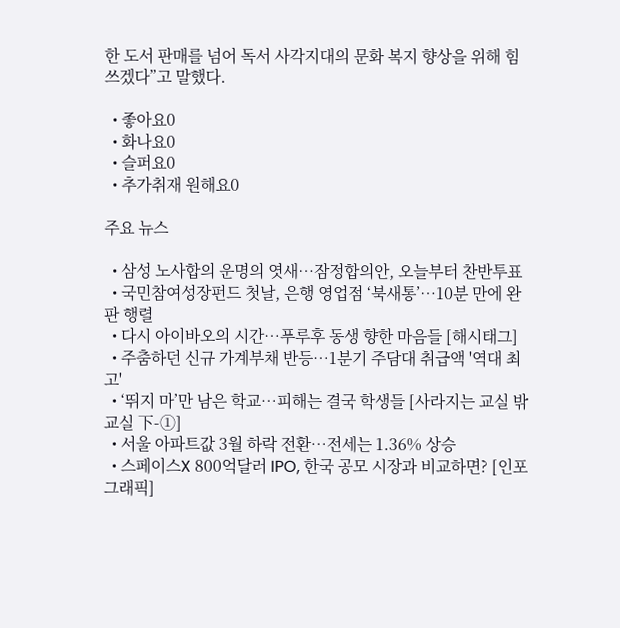한 도서 판매를 넘어 독서 사각지대의 문화 복지 향상을 위해 힘쓰겠다”고 말했다.

  • 좋아요0
  • 화나요0
  • 슬퍼요0
  • 추가취재 원해요0

주요 뉴스

  • 삼성 노사합의 운명의 엿새⋯잠정합의안, 오늘부터 찬반투표
  • 국민참여성장펀드 첫날, 은행 영업점 ‘북새통’⋯10분 만에 완판 행렬
  • 다시 아이바오의 시간…푸루후 동생 향한 마음들 [해시태그]
  • 주춤하던 신규 가계부채 반등⋯1분기 주담대 취급액 '역대 최고'
  • ‘뛰지 마’만 남은 학교…피해는 결국 학생들 [사라지는 교실 밖 교실 下-①]
  • 서울 아파트값 3월 하락 전환⋯전세는 1.36% 상승
  • 스페이스X 800억달러 IPO, 한국 공모 시장과 비교하면? [인포그래픽]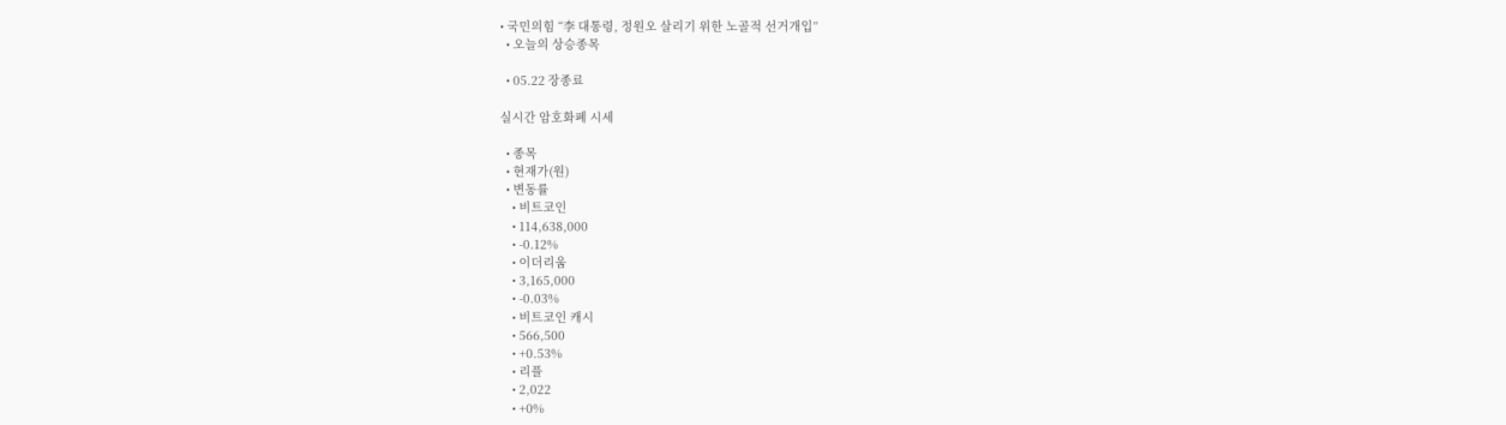• 국민의힘 “李 대통령, 정원오 살리기 위한 노골적 선거개입”
  • 오늘의 상승종목

  • 05.22 장종료

실시간 암호화폐 시세

  • 종목
  • 현재가(원)
  • 변동률
    • 비트코인
    • 114,638,000
    • -0.12%
    • 이더리움
    • 3,165,000
    • -0.03%
    • 비트코인 캐시
    • 566,500
    • +0.53%
    • 리플
    • 2,022
    • +0%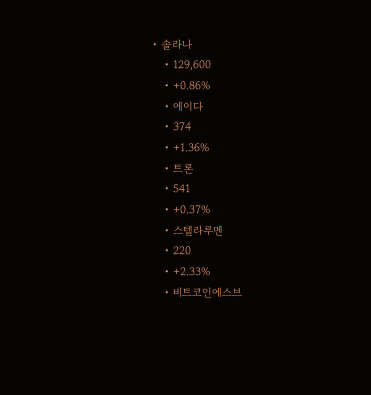• 솔라나
    • 129,600
    • +0.86%
    • 에이다
    • 374
    • +1.36%
    • 트론
    • 541
    • +0.37%
    • 스텔라루멘
    • 220
    • +2.33%
    • 비트코인에스브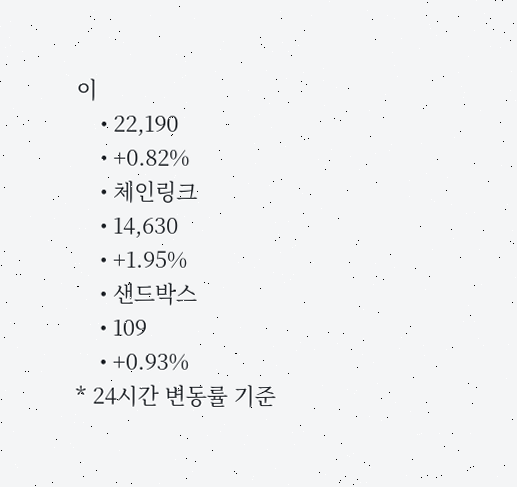이
    • 22,190
    • +0.82%
    • 체인링크
    • 14,630
    • +1.95%
    • 샌드박스
    • 109
    • +0.93%
* 24시간 변동률 기준